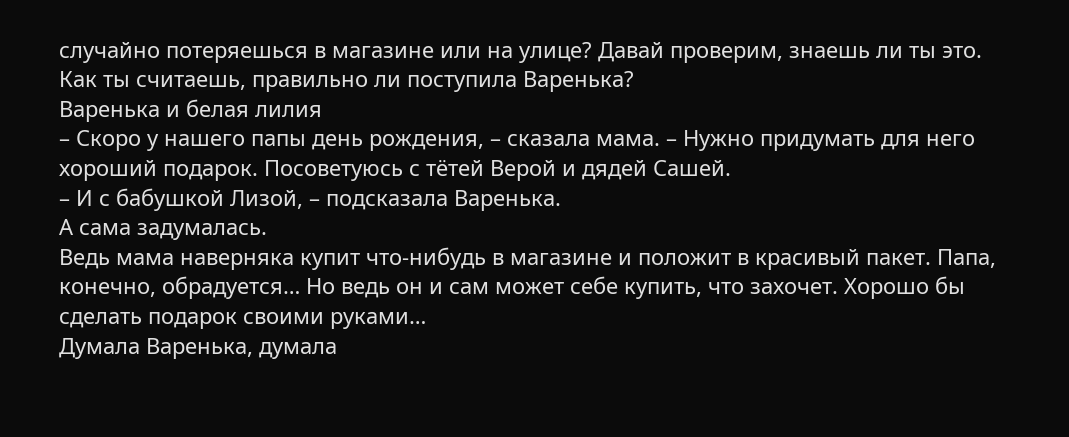случайно потеряешься в магазине или на улице? Давай проверим, знаешь ли ты это.
Как ты считаешь, правильно ли поступила Варенька?
Варенька и белая лилия
– Скоро у нашего папы день рождения, – сказала мама. – Нужно придумать для него хороший подарок. Посоветуюсь с тётей Верой и дядей Сашей.
– И с бабушкой Лизой, – подсказала Варенька.
А сама задумалась.
Ведь мама наверняка купит что-нибудь в магазине и положит в красивый пакет. Папа, конечно, обрадуется… Но ведь он и сам может себе купить, что захочет. Хорошо бы сделать подарок своими руками…
Думала Варенька, думала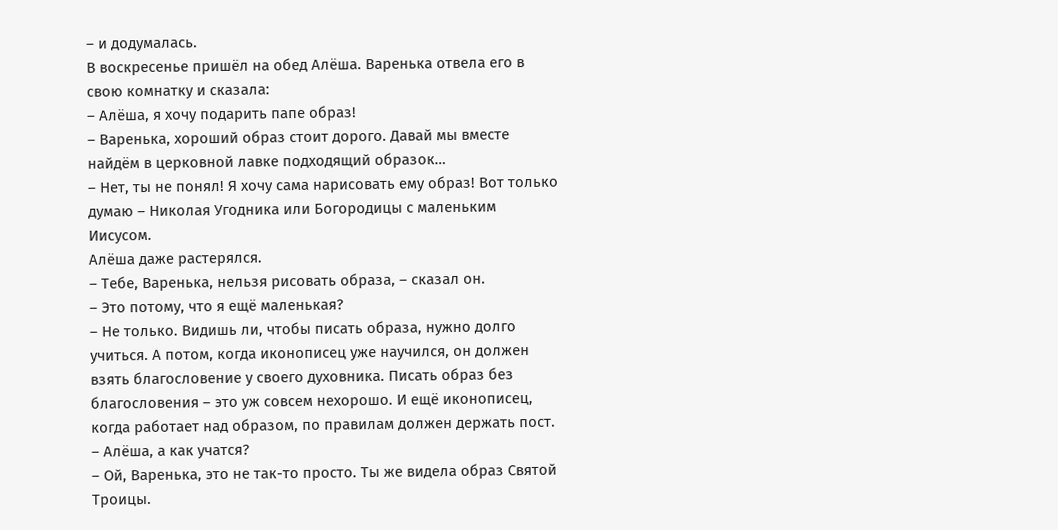– и додумалась.
В воскресенье пришёл на обед Алёша. Варенька отвела его в свою комнатку и сказала:
– Алёша, я хочу подарить папе образ!
– Варенька, хороший образ стоит дорого. Давай мы вместе найдём в церковной лавке подходящий образок…
– Нет, ты не понял! Я хочу сама нарисовать ему образ! Вот только думаю – Николая Угодника или Богородицы с маленьким Иисусом.
Алёша даже растерялся.
– Тебе, Варенька, нельзя рисовать образа, – сказал он.
– Это потому, что я ещё маленькая?
– Не только. Видишь ли, чтобы писать образа, нужно долго учиться. А потом, когда иконописец уже научился, он должен взять благословение у своего духовника. Писать образ без благословения – это уж совсем нехорошо. И ещё иконописец, когда работает над образом, по правилам должен держать пост.
– Алёша, а как учатся?
– Ой, Варенька, это не так-то просто. Ты же видела образ Святой Троицы.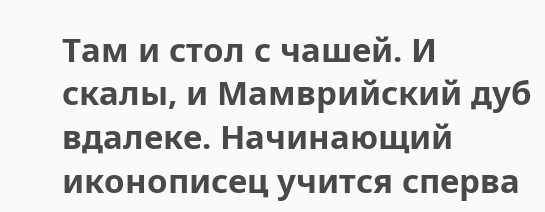Там и стол с чашей. И скалы, и Мамврийский дуб вдалеке. Начинающий иконописец учится сперва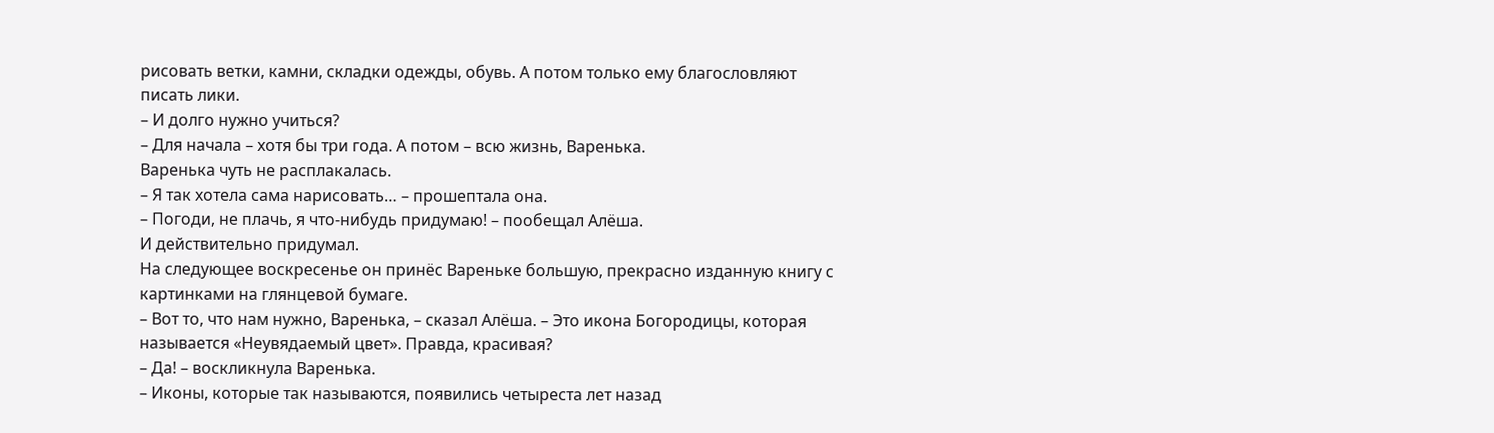рисовать ветки, камни, складки одежды, обувь. А потом только ему благословляют писать лики.
– И долго нужно учиться?
– Для начала – хотя бы три года. А потом – всю жизнь, Варенька.
Варенька чуть не расплакалась.
– Я так хотела сама нарисовать… – прошептала она.
– Погоди, не плачь, я что-нибудь придумаю! – пообещал Алёша.
И действительно придумал.
На следующее воскресенье он принёс Вареньке большую, прекрасно изданную книгу с картинками на глянцевой бумаге.
– Вот то, что нам нужно, Варенька, – сказал Алёша. – Это икона Богородицы, которая называется «Неувядаемый цвет». Правда, красивая?
– Да! – воскликнула Варенька.
– Иконы, которые так называются, появились четыреста лет назад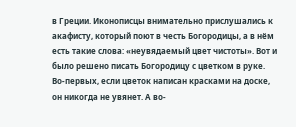в Греции. Иконописцы внимательно прислушались к акафисту, который поют в честь Богородицы, а в нём есть такие слова: «неувядаемый цвет чистоты». Вот и было решено писать Богородицу с цветком в руке. Во-первых, если цветок написан красками на доске, он никогда не увянет. А во-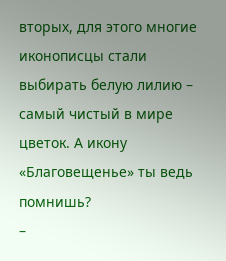вторых, для этого многие иконописцы стали выбирать белую лилию – самый чистый в мире цветок. А икону «Благовещенье» ты ведь помнишь?
–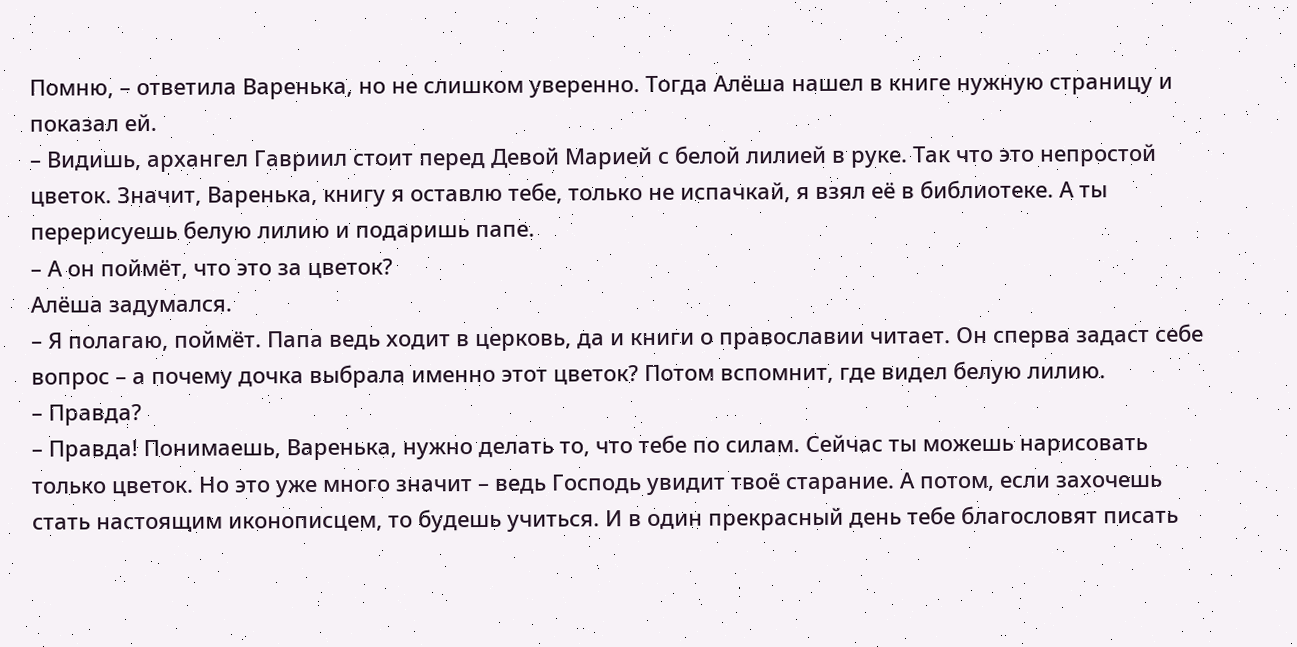Помню, – ответила Варенька, но не слишком уверенно. Тогда Алёша нашел в книге нужную страницу и показал ей.
– Видишь, архангел Гавриил стоит перед Девой Марией с белой лилией в руке. Так что это непростой цветок. Значит, Варенька, книгу я оставлю тебе, только не испачкай, я взял её в библиотеке. А ты перерисуешь белую лилию и подаришь папе.
– А он поймёт, что это за цветок?
Алёша задумался.
– Я полагаю, поймёт. Папа ведь ходит в церковь, да и книги о православии читает. Он сперва задаст себе вопрос – а почему дочка выбрала именно этот цветок? Потом вспомнит, где видел белую лилию.
– Правда?
– Правда! Понимаешь, Варенька, нужно делать то, что тебе по силам. Сейчас ты можешь нарисовать только цветок. Но это уже много значит – ведь Господь увидит твоё старание. А потом, если захочешь стать настоящим иконописцем, то будешь учиться. И в один прекрасный день тебе благословят писать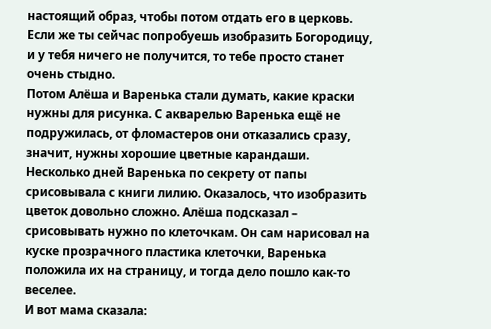настоящий образ, чтобы потом отдать его в церковь. Если же ты сейчас попробуешь изобразить Богородицу, и у тебя ничего не получится, то тебе просто станет очень стыдно.
Потом Алёша и Варенька стали думать, какие краски нужны для рисунка. С акварелью Варенька ещё не подружилась, от фломастеров они отказались сразу, значит, нужны хорошие цветные карандаши.
Несколько дней Варенька по секрету от папы срисовывала с книги лилию. Оказалось, что изобразить цветок довольно сложно. Алёша подсказал – срисовывать нужно по клеточкам. Он сам нарисовал на куске прозрачного пластика клеточки, Варенька положила их на страницу, и тогда дело пошло как-то веселее.
И вот мама сказала: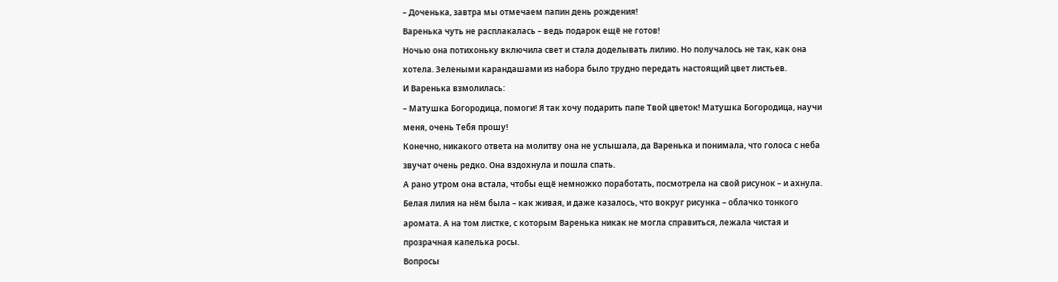– Доченька, завтра мы отмечаем папин день рождения!
Варенька чуть не расплакалась – ведь подарок ещё не готов!
Ночью она потихоньку включила свет и стала доделывать лилию. Но получалось не так, как она хотела. Зелеными карандашами из набора было трудно передать настоящий цвет листьев.
И Варенька взмолилась:
– Матушка Богородица, помоги! Я так хочу подарить папе Твой цветок! Матушка Богородица, научи меня, очень Тебя прошу!
Конечно, никакого ответа на молитву она не услышала, да Варенька и понимала, что голоса с неба звучат очень редко. Она вздохнула и пошла спать.
А рано утром она встала, чтобы ещё немножко поработать, посмотрела на свой рисунок – и ахнула.
Белая лилия на нём была – как живая, и даже казалось, что вокруг рисунка – облачко тонкого аромата. А на том листке, с которым Варенька никак не могла справиться, лежала чистая и прозрачная капелька росы.
Вопросы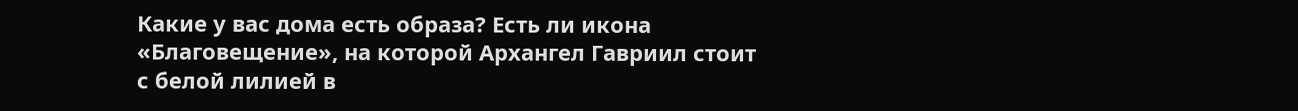Какие у вас дома есть образа? Есть ли икона «Благовещение», на которой Архангел Гавриил стоит с белой лилией в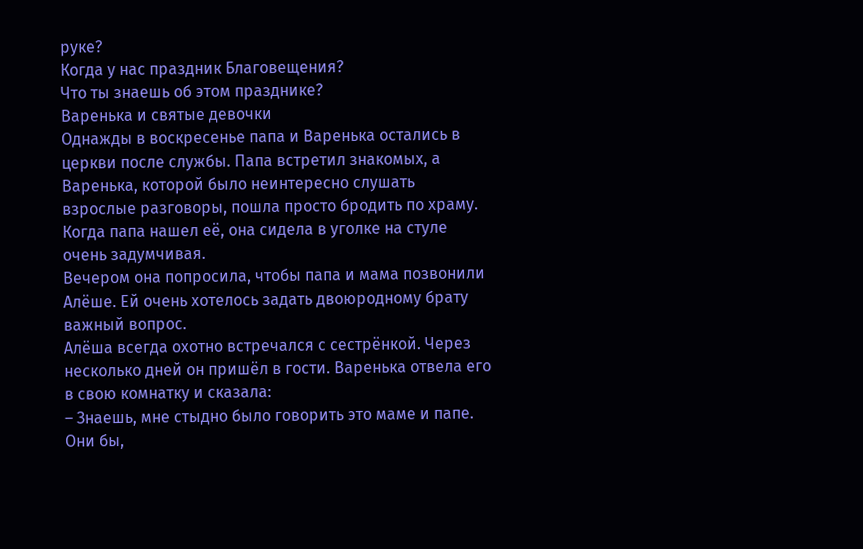руке?
Когда у нас праздник Благовещения?
Что ты знаешь об этом празднике?
Варенька и святые девочки
Однажды в воскресенье папа и Варенька остались в церкви после службы. Папа встретил знакомых, а Варенька, которой было неинтересно слушать взрослые разговоры, пошла просто бродить по храму.
Когда папа нашел её, она сидела в уголке на стуле очень задумчивая.
Вечером она попросила, чтобы папа и мама позвонили Алёше. Ей очень хотелось задать двоюродному брату важный вопрос.
Алёша всегда охотно встречался с сестрёнкой. Через несколько дней он пришёл в гости. Варенька отвела его в свою комнатку и сказала:
– Знаешь, мне стыдно было говорить это маме и папе. Они бы,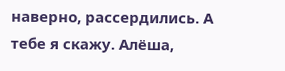наверно, рассердились. А тебе я скажу. Алёша,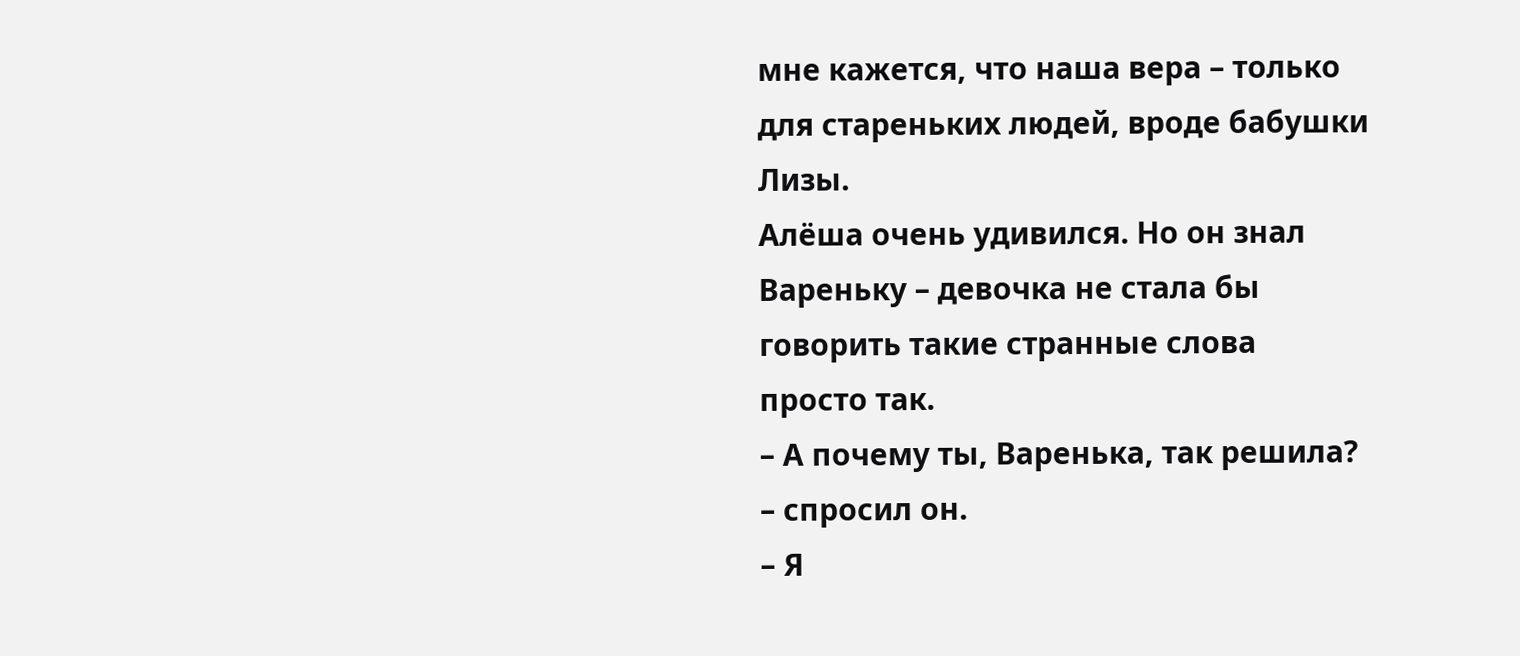мне кажется, что наша вера – только для стареньких людей, вроде бабушки Лизы.
Алёша очень удивился. Но он знал Вареньку – девочка не стала бы говорить такие странные слова просто так.
– А почему ты, Варенька, так решила? – спросил он.
– Я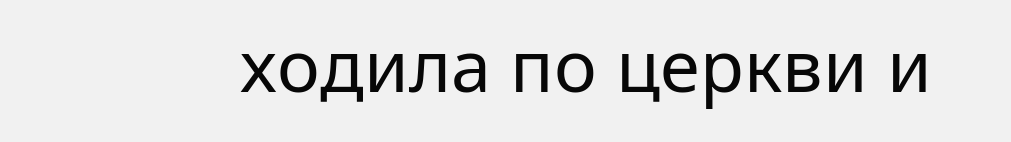ходила по церкви и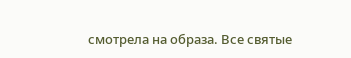смотрела на образа. Все святые